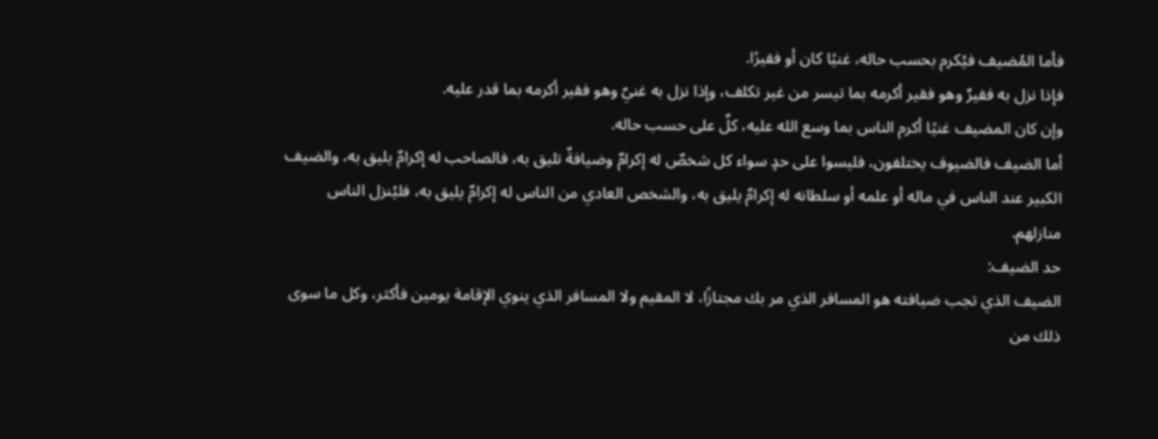فأما المُضيف فيُكرم بحسب حاله، غنيًا كان أو فقيرًا.
فإذا نزل به فقيرٌ وهو فقير أكرمه بما تيسر من غير تكلف، وإذا نزل به غنيٌ وهو فقير أكرمه بما قدر عليه.
وإن كان المضيف غنيًا أكرم الناس بما وسع الله عليه، كلٌ على حسب حاله.
أما الضيف فالضيوف يختلفون، فليسوا على حدٍ سواء كل شخصٌ له إكرامٌ وضيافةٌ تليق به، فالصاحب له إكرامٌ يليق به، والضيف الكبير عند الناس في ماله أو علمه أو سلطانه له إكرامٌ يليق به، والشخص العادي من الناس له إكرامٌ يليق به، فليُنزل الناس منازلهم.
حد الضيف:
الضيف الذي تجب ضيافته هو المسافر الذي مر بك مجتازًا، لا المقيم ولا المسافر الذي ينوي الإقامة يومين فأكثر، وكل ما سوى ذلك من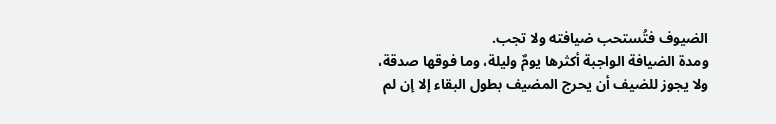الضيوف فتُستحب ضيافته ولا تجب.
ومدة الضيافة الواجبة أكثرها يومٌ وليلة، وما فوقها صدقة، ولا يجوز للضيف أن يحرج المضيف بطول البقاء إلا إن لم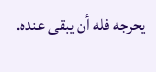يحرجه فله أن يبقى عنده.